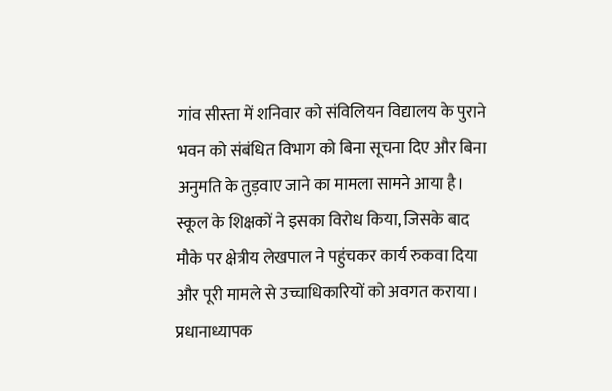गांव सीस्ता में शनिवार को संविलियन विद्यालय के पुराने भवन को संबंधित विभाग को बिना सूचना दिए और बिना अनुमति के तुड़वाए जाने का मामला सामने आया है। स्कूल के शिक्षकों ने इसका विरोध किया, जिसके बाद मौके पर क्षेत्रीय लेखपाल ने पहुंचकर कार्य रुकवा दिया और पूरी मामले से उच्चाधिकारियों को अवगत कराया।
प्रधानाध्यापक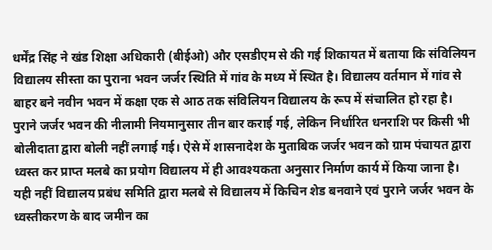धर्मेंद्र सिंह ने खंड शिक्षा अधिकारी (बीईओ) और एसडीएम से की गई शिकायत में बताया कि संविलियन विद्यालय सीस्ता का पुराना भवन जर्जर स्थिति में गांव के मध्य में स्थित है। विद्यालय वर्तमान में गांव से बाहर बने नवीन भवन में कक्षा एक से आठ तक संविलियन विद्यालय के रूप में संचालित हो रहा है।
पुराने जर्जर भवन की नीलामी नियमानुसार तीन बार कराई गई, लेकिन निर्धारित धनराशि पर किसी भी बोलीदाता द्वारा बोली नहीं लगाई गई। ऐसे में शासनादेश के मुताबिक जर्जर भवन को ग्राम पंचायत द्वारा ध्वस्त कर प्राप्त मलबे का प्रयोग विद्यालय में ही आवश्यकता अनुसार निर्माण कार्य में किया जाना है।
यही नहीं विद्यालय प्रबंध समिति द्वारा मलबे से विद्यालय में किचिन शेड बनवाने एवं पुराने जर्जर भवन के ध्वस्तीकरण के बाद जमीन का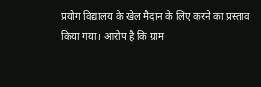प्रयोग विद्यालय के खेल मैदान के लिए करने का प्रस्ताव किया गया। आरोप है कि ग्राम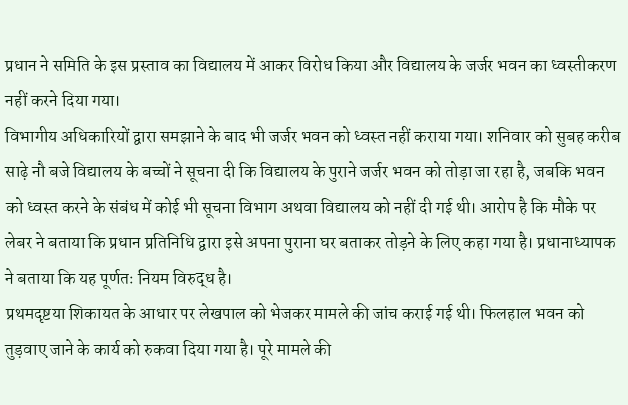प्रधान ने समिति के इस प्रस्ताव का विद्यालय में आकर विरोध किया और विद्यालय के जर्जर भवन का ध्वस्तीकरण नहीं करने दिया गया।
विभागीय अधिकारियों द्वारा समझाने के बाद भी जर्जर भवन को ध्वस्त नहीं कराया गया। शनिवार को सुबह करीब साढ़े नौ बजे विद्यालय के बच्चों ने सूचना दी कि विद्यालय के पुराने जर्जर भवन को तोड़ा जा रहा है, जबकि भवन को ध्वस्त करने के संबंध में कोई भी सूचना विभाग अथवा विद्यालय को नहीं दी गई थी। आरोप है कि मौके पर लेबर ने बताया कि प्रधान प्रतिनिधि द्वारा इसे अपना पुराना घर बताकर तोड़ने के लिए कहा गया है। प्रधानाध्यापक ने बताया कि यह पूर्णतः नियम विरुद्ध है।
प्रथमदृष्टया शिकायत के आधार पर लेखपाल को भेजकर मामले की जांच कराई गई थी। फिलहाल भवन को तुड़वाए जाने के कार्य को रुकवा दिया गया है। पूरे मामले की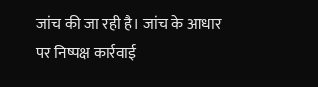जांच की जा रही है। जांच के आधार पर निष्पक्ष कार्रवाई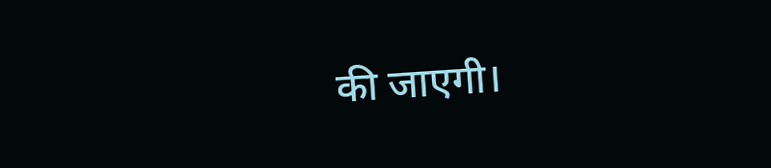की जाएगी।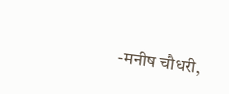-मनीष चौधरी,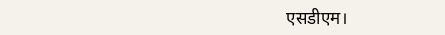एसडीएम।